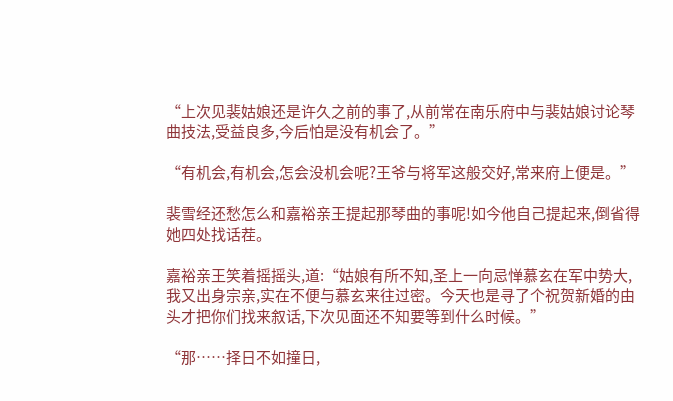“上次见裴姑娘还是许久之前的事了,从前常在南乐府中与裴姑娘讨论琴曲技法,受益良多,今后怕是没有机会了。”

“有机会,有机会,怎会没机会呢?王爷与将军这般交好,常来府上便是。”

裴雪经还愁怎么和嘉裕亲王提起那琴曲的事呢!如今他自己提起来,倒省得她四处找话茬。

嘉裕亲王笑着摇摇头,道:“姑娘有所不知,圣上一向忌惮慕玄在军中势大,我又出身宗亲,实在不便与慕玄来往过密。今天也是寻了个祝贺新婚的由头才把你们找来叙话,下次见面还不知要等到什么时候。”

“那……择日不如撞日,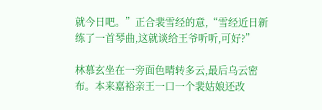就今日吧。”正合裴雪经的意,“雪经近日新练了一首琴曲,这就谈给王爷听听,可好?”

林慕玄坐在一旁面色晴转多云,最后乌云密布。本来嘉裕亲王一口一个裴姑娘还改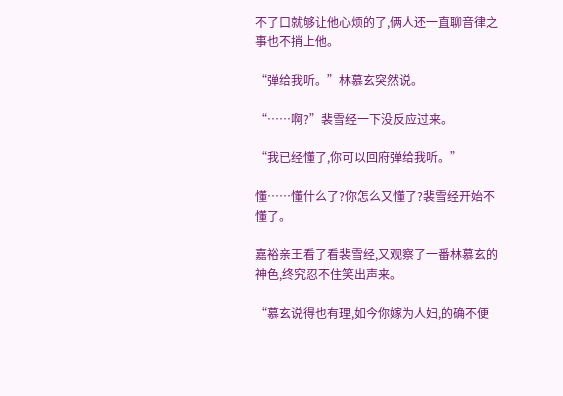不了口就够让他心烦的了,俩人还一直聊音律之事也不捎上他。

“弹给我听。”林慕玄突然说。

“……啊?”裴雪经一下没反应过来。

“我已经懂了,你可以回府弹给我听。”

懂……懂什么了?你怎么又懂了?裴雪经开始不懂了。

嘉裕亲王看了看裴雪经,又观察了一番林慕玄的神色,终究忍不住笑出声来。

“慕玄说得也有理,如今你嫁为人妇,的确不便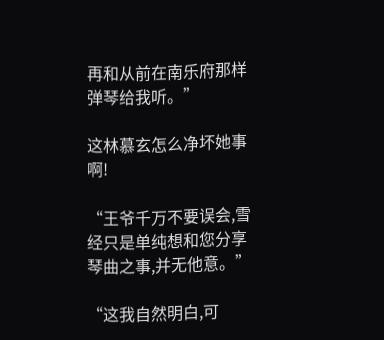再和从前在南乐府那样弹琴给我听。”

这林慕玄怎么净坏她事啊!

“王爷千万不要误会,雪经只是单纯想和您分享琴曲之事,并无他意。”

“这我自然明白,可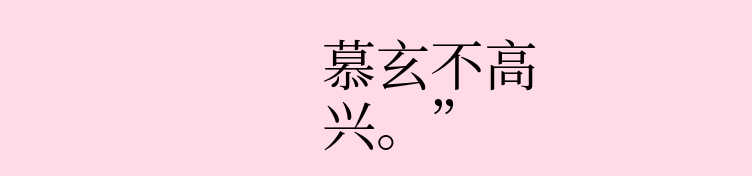慕玄不高兴。”